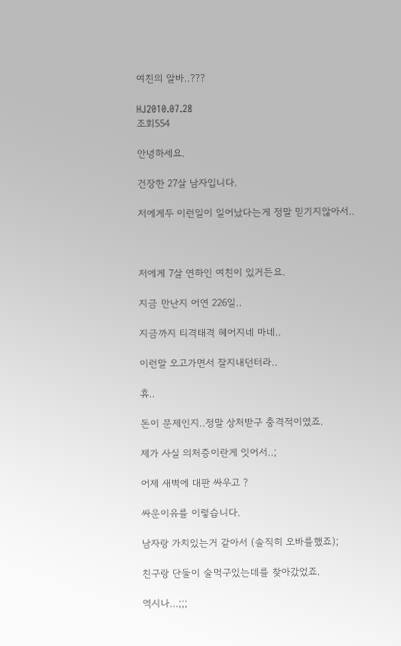여친의 알바..???

HJ2010.07.28
조회554

안녕하세요.

건장한 27살 남자입니다.

저에게두 이런일이 일어났다는게 정말 믿기지않아서..



저에게 7살 연하인 여친이 있거든요.

지금 만난지 어연 226일..

지금까지 티격태격 헤어지네 마네..

이런말 오고가면서 잘지내던터라..

휴..

돈이 문제인지..정말 상처받구 충격적이였죠.

제가 사실 의처증이란게 잇어서..;

어제 새벽에 대판 싸우고 ?

싸운이유를 이렇습니다.

남자랑 가치있는거 같아서 (솔직히 오바를했죠);

친구랑 단둘이 술먹구있는데를 찾아갔었죠.

역시나...;;;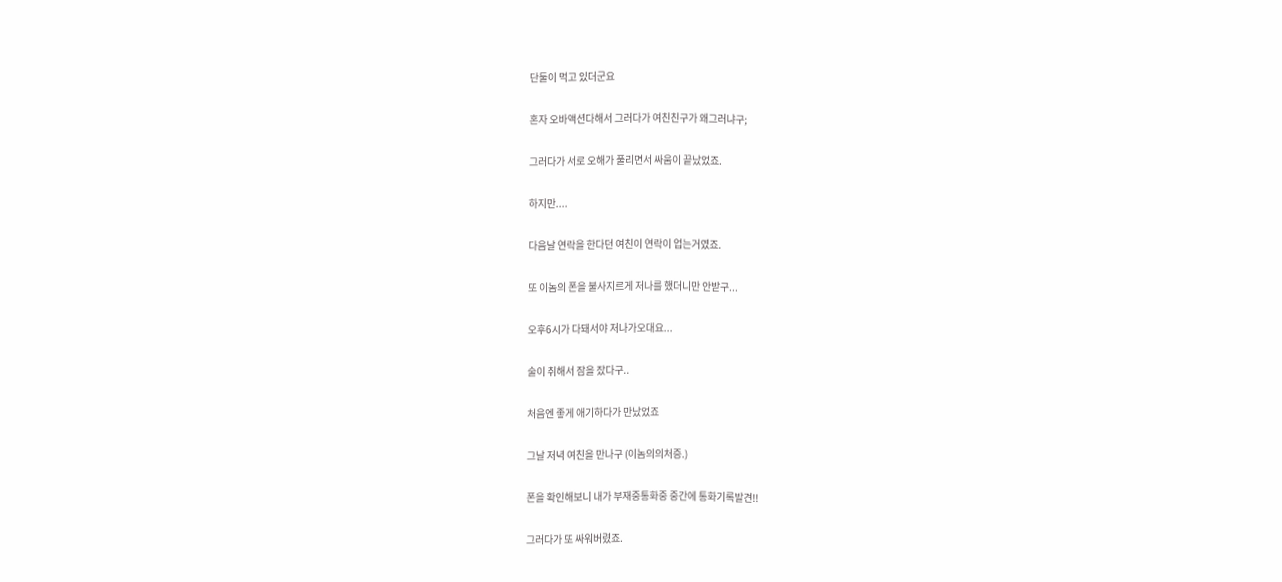단둘이 먹고 있더군요

혼자 오바액션다해서 그러다가 여친친구가 왜그러냐구;

그러다가 서로 오해가 풀리면서 싸움이 끝났었죠.

하지만....

다음날 연락을 한다던 여친이 연락이 업는거였죠.

또 이놈의 폰을 불사지르게 저나를 했더니만 안받구...

오후6시가 다돼서야 저나가오대요...

술이 취해서 잠을 잤다구..

처음엔 좋게 애기하다가 만났었죠

그날 저녁 여친을 만나구 (이놈의의처증.)

폰을 확인해보니 내가 부재중통화중 중간에 통화기록발견!!

그러다가 또 싸워버렸죠.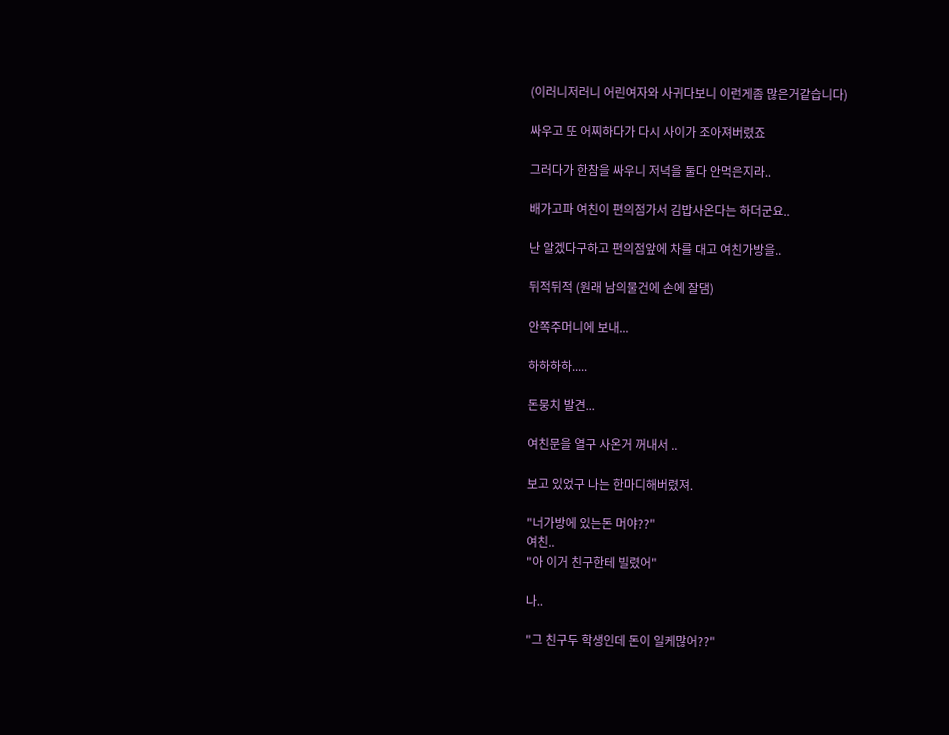(이러니저러니 어린여자와 사귀다보니 이런게좀 많은거같습니다)

싸우고 또 어찌하다가 다시 사이가 조아져버렸죠

그러다가 한참을 싸우니 저녁을 둘다 안먹은지라..

배가고파 여친이 편의점가서 김밥사온다는 하더군요..

난 알겠다구하고 편의점앞에 차를 대고 여친가방을..

뒤적뒤적 (원래 남의물건에 손에 잘댐)

안쪽주머니에 보내...

하하하하.....

돈뭉치 발견...

여친문을 열구 사온거 꺼내서 ..

보고 있었구 나는 한마디해버렸져.

"너가방에 있는돈 머야??"
여친..
"아 이거 친구한테 빌렸어"

나..

"그 친구두 학생인데 돈이 일케많어??"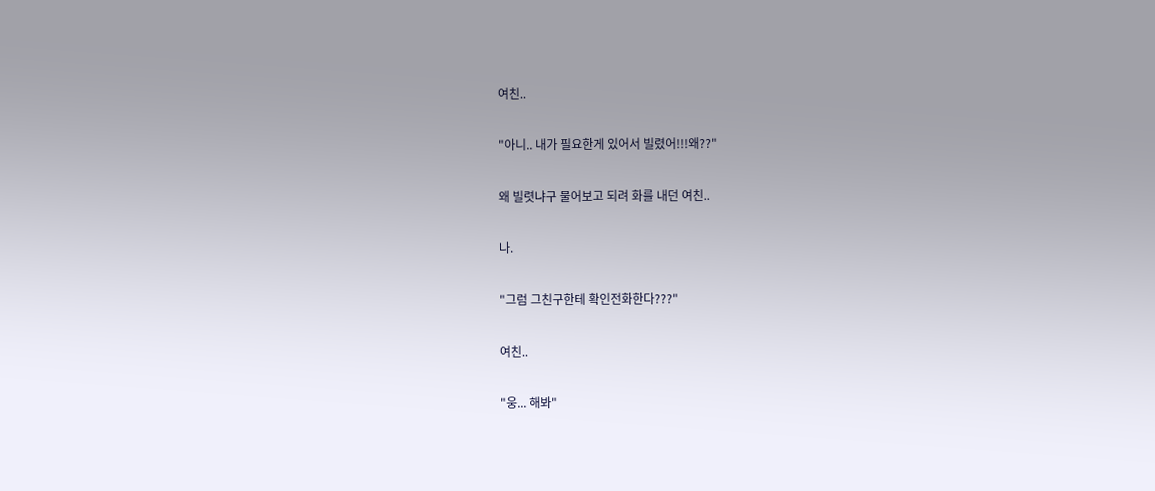여친..

"아니.. 내가 필요한게 있어서 빌렸어!!!왜??"

왜 빌렷냐구 물어보고 되려 화를 내던 여친..

나.

"그럼 그친구한테 확인전화한다???"

여친..

"웅... 해봐"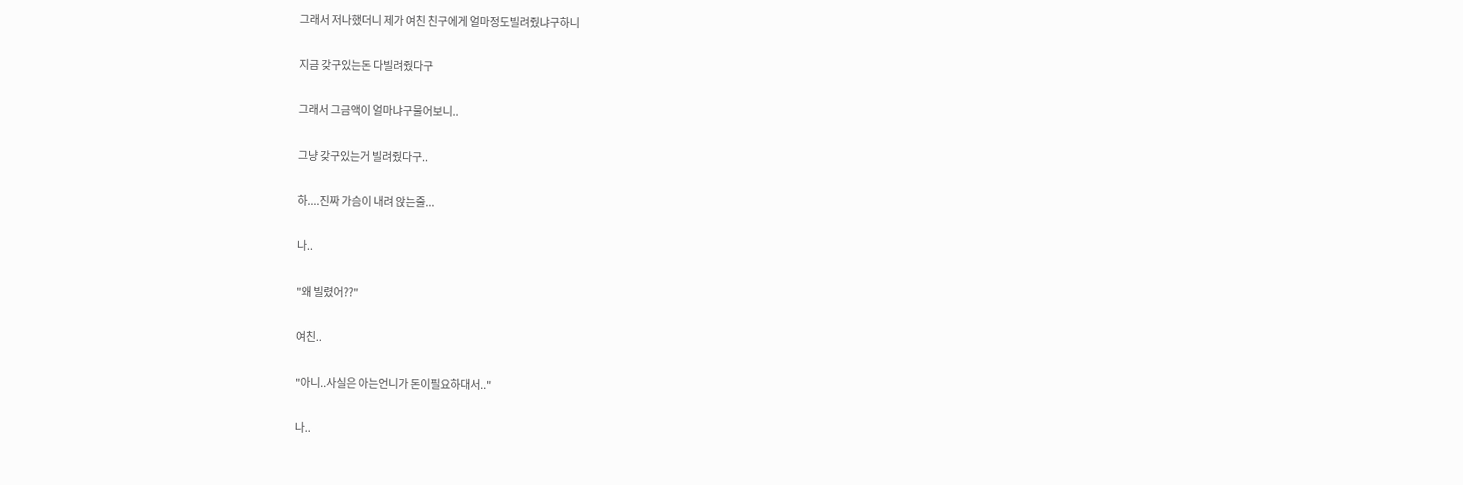그래서 저나했더니 제가 여친 친구에게 얼마정도빌려줬냐구하니

지금 갖구있는돈 다빌려줬다구

그래서 그금액이 얼마냐구물어보니..

그냥 갖구있는거 빌려줬다구..

하....진짜 가슴이 내려 앉는줄...

나..

"왜 빌렸어??"

여친..

"아니..사실은 아는언니가 돈이필요하대서.."

나..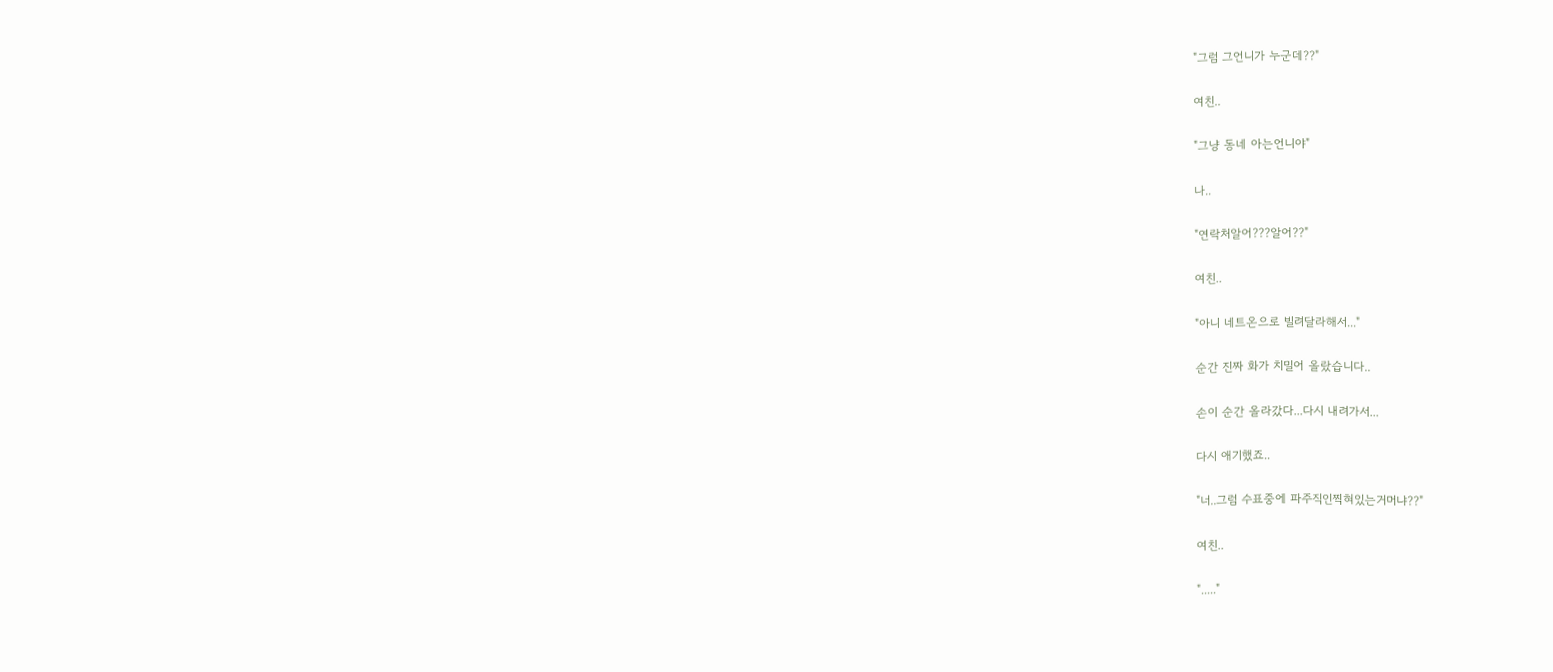"그럼 그언니가 누군데??"

여친..

"그냥 동네 아는언니야"

나..

"연락처알어???알어??"

여친..

"아니 네트온으로 빌려달라해서..."

순간 진짜 화가 치밀어 올랐습니다..

손이 순간 올라갔다...다시 내려가서...

다시 애기했죠..

"너..그럼 수표중에 파주직인찍혀있는거머냐??"

여친..

"....."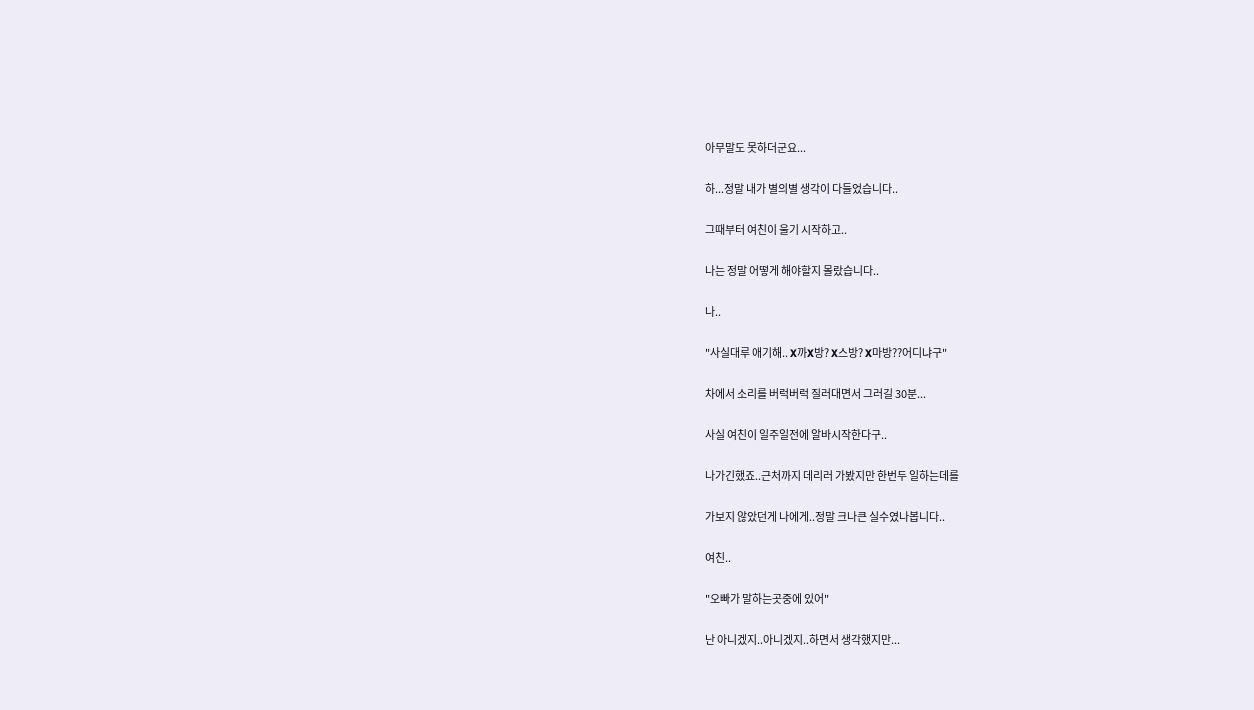아무말도 못하더군요...

하...정말 내가 별의별 생각이 다들었습니다..

그때부터 여친이 울기 시작하고..

나는 정말 어떻게 해야할지 몰랐습니다..

나..

"사실대루 애기해.. X까X방? X스방? X마방??어디냐구"

차에서 소리를 버럭버럭 질러대면서 그러길 30분...

사실 여친이 일주일전에 알바시작한다구..

나가긴했죠..근처까지 데리러 가봤지만 한번두 일하는데를

가보지 않았던게 나에게..정말 크나큰 실수였나봅니다..

여친..

"오빠가 말하는곳중에 있어"

난 아니겠지..아니겠지..하면서 생각했지만...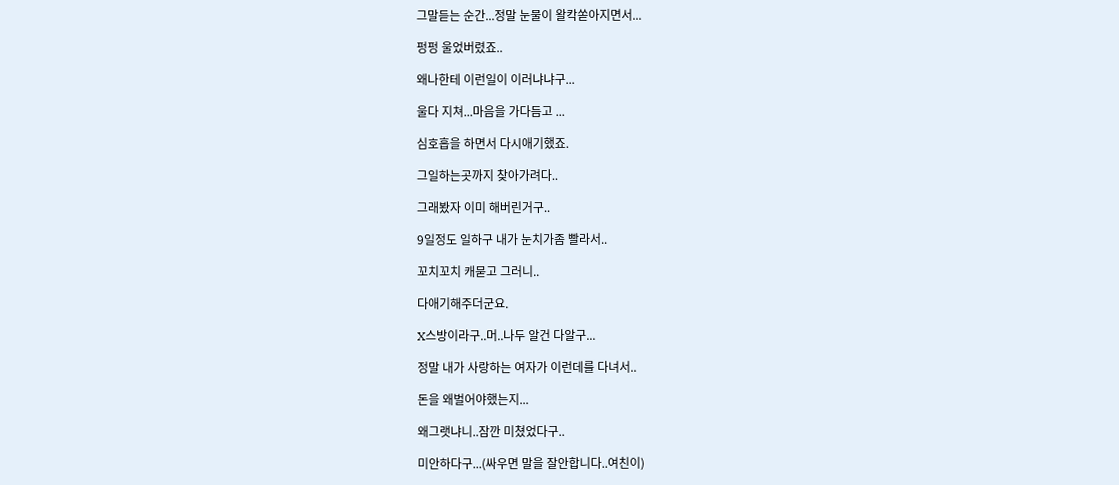그말듣는 순간...정말 눈물이 왈칵쏟아지면서...

펑펑 울었버렸죠..

왜나한테 이런일이 이러냐냐구...

울다 지쳐...마음을 가다듬고 ...

심호흡을 하면서 다시애기했죠.

그일하는곳까지 찾아가려다..

그래봤자 이미 해버린거구..

9일정도 일하구 내가 눈치가좀 빨라서..

꼬치꼬치 캐묻고 그러니..

다애기해주더군요.

X스방이라구..머..나두 알건 다알구...

정말 내가 사랑하는 여자가 이런데를 다녀서..

돈을 왜벌어야했는지...

왜그랫냐니..잠깐 미쳤었다구..

미안하다구...(싸우면 말을 잘안합니다..여친이)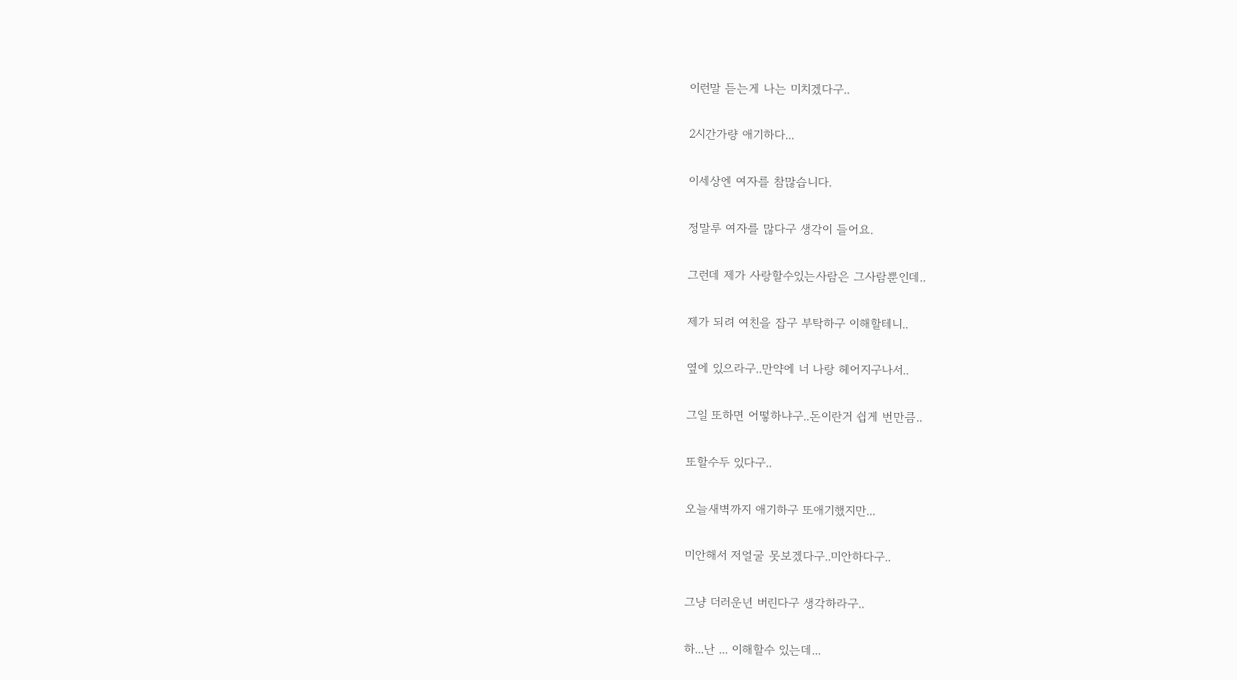이런말 듣는게 나는 미치겠다구..

2시간가량 애기하다...

이세상엔 여자를 참많습니다.

정말루 여자를 많다구 생각이 들어요.

그런데 제가 사랑할수있는사람은 그사람뿐인데..

제가 되려 여친을 잡구 부탁하구 이해할테니..

옆에 있으라구..만약에 너 나랑 헤어지구나서..

그일 또하면 어떻하냐구..돈이란거 쉽게 번만큼..

또할수두 있다구..

오늘새벽까지 애기하구 또애기했지만...

미안해서 저얼굴 못보겠다구..미안하다구..

그냥 더러운년 버린다구 생각하라구..

하...난 ... 이해할수 있는데...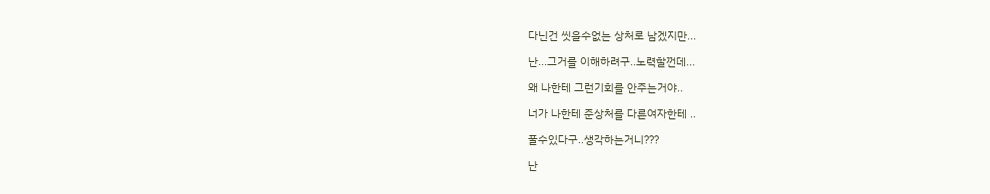다닌건 씻을수없는 상처로 남겠지만...

난...그거를 이해하려구..노력할껀데...

왜 나한테 그런기회를 안주는거야..

너가 나한테 준상처를 다른여자한테 ..

풀수있다구..생각하는거니???

난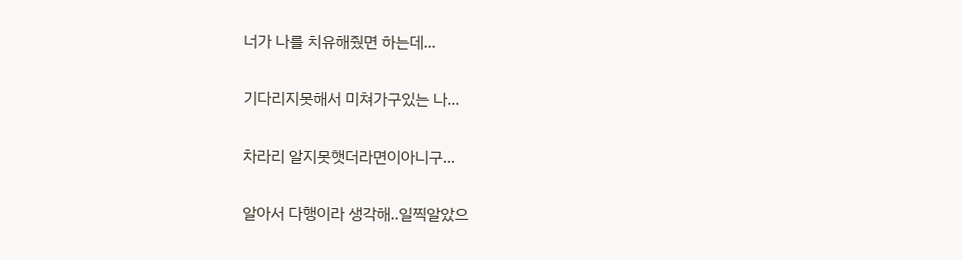너가 나를 치유해줬면 하는데...

기다리지못해서 미쳐가구있는 나...

차라리 알지못햇더라면이아니구...

알아서 다행이라 생각해..일찍알았으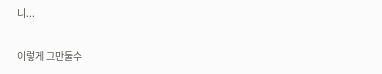니...

이렇게 그만둘수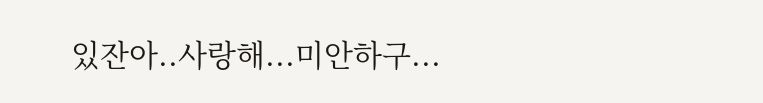있잔아..사랑해...미안하구...